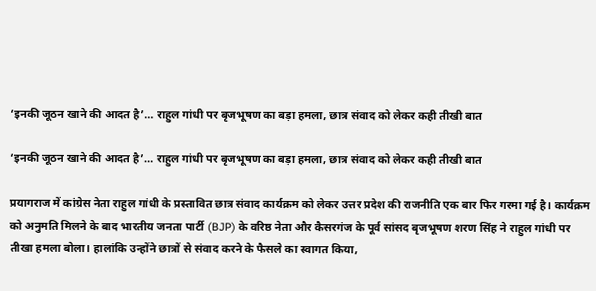‘इनकी जूठन खाने की आदत है’… राहुल गांधी पर बृजभूषण का बड़ा हमला, छात्र संवाद को लेकर कही तीखी बात

‘इनकी जूठन खाने की आदत है’… राहुल गांधी पर बृजभूषण का बड़ा हमला, छात्र संवाद को लेकर कही तीखी बात

प्रयागराज में कांग्रेस नेता राहुल गांधी के प्रस्तावित छात्र संवाद कार्यक्रम को लेकर उत्तर प्रदेश की राजनीति एक बार फिर गरमा गई है। कार्यक्रम को अनुमति मिलने के बाद भारतीय जनता पार्टी (BJP) के वरिष्ठ नेता और कैसरगंज के पूर्व सांसद बृजभूषण शरण सिंह ने राहुल गांधी पर तीखा हमला बोला। हालांकि उन्होंने छात्रों से संवाद करने के फैसले का स्वागत किया,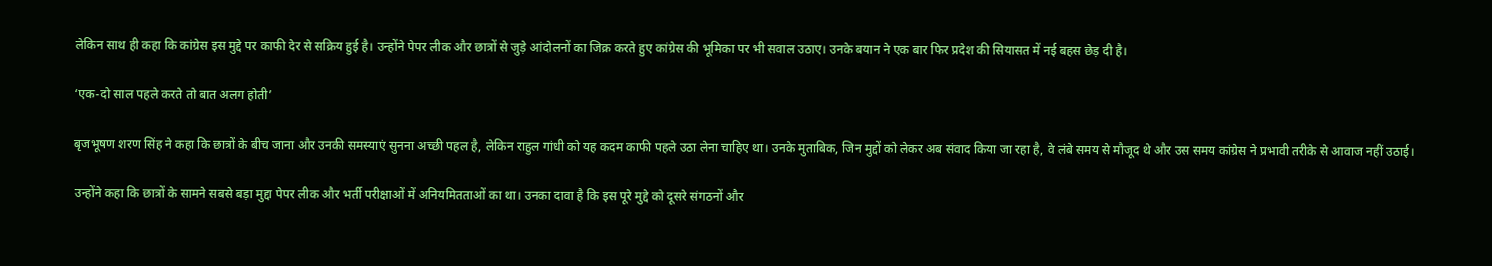लेकिन साथ ही कहा कि कांग्रेस इस मुद्दे पर काफी देर से सक्रिय हुई है। उन्होंने पेपर लीक और छात्रों से जुड़े आंदोलनों का जिक्र करते हुए कांग्रेस की भूमिका पर भी सवाल उठाए। उनके बयान ने एक बार फिर प्रदेश की सियासत में नई बहस छेड़ दी है।

‘एक-दो साल पहले करते तो बात अलग होती’

बृजभूषण शरण सिंह ने कहा कि छात्रों के बीच जाना और उनकी समस्याएं सुनना अच्छी पहल है, लेकिन राहुल गांधी को यह कदम काफी पहले उठा लेना चाहिए था। उनके मुताबिक, जिन मुद्दों को लेकर अब संवाद किया जा रहा है, वे लंबे समय से मौजूद थे और उस समय कांग्रेस ने प्रभावी तरीके से आवाज नहीं उठाई।

उन्होंने कहा कि छात्रों के सामने सबसे बड़ा मुद्दा पेपर लीक और भर्ती परीक्षाओं में अनियमितताओं का था। उनका दावा है कि इस पूरे मुद्दे को दूसरे संगठनों और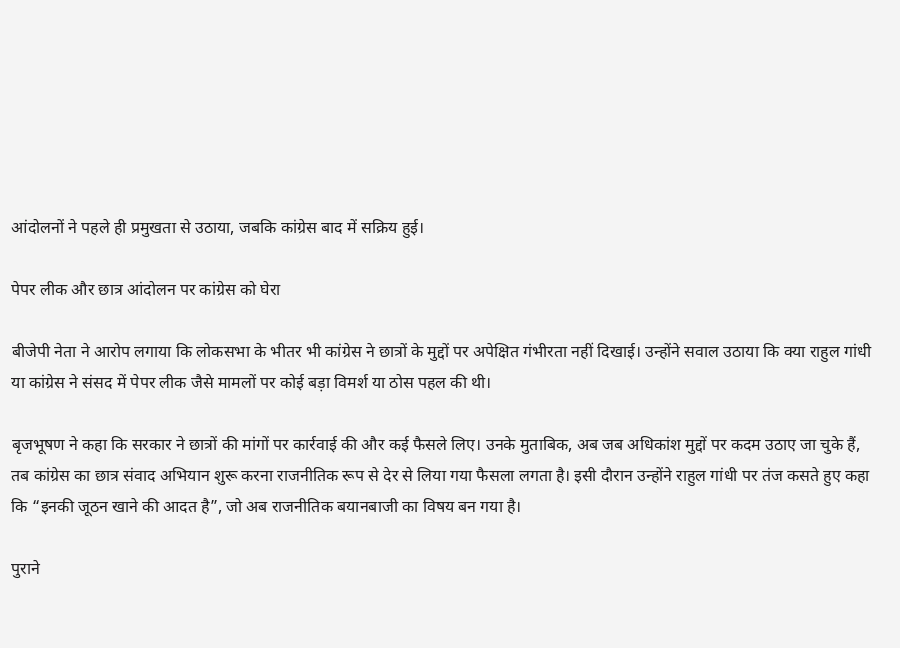आंदोलनों ने पहले ही प्रमुखता से उठाया, जबकि कांग्रेस बाद में सक्रिय हुई।

पेपर लीक और छात्र आंदोलन पर कांग्रेस को घेरा

बीजेपी नेता ने आरोप लगाया कि लोकसभा के भीतर भी कांग्रेस ने छात्रों के मुद्दों पर अपेक्षित गंभीरता नहीं दिखाई। उन्होंने सवाल उठाया कि क्या राहुल गांधी या कांग्रेस ने संसद में पेपर लीक जैसे मामलों पर कोई बड़ा विमर्श या ठोस पहल की थी।

बृजभूषण ने कहा कि सरकार ने छात्रों की मांगों पर कार्रवाई की और कई फैसले लिए। उनके मुताबिक, अब जब अधिकांश मुद्दों पर कदम उठाए जा चुके हैं, तब कांग्रेस का छात्र संवाद अभियान शुरू करना राजनीतिक रूप से देर से लिया गया फैसला लगता है। इसी दौरान उन्होंने राहुल गांधी पर तंज कसते हुए कहा कि “इनकी जूठन खाने की आदत है”, जो अब राजनीतिक बयानबाजी का विषय बन गया है।

पुराने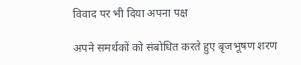विवाद पर भी दिया अपना पक्ष

अपने समर्थकों को संबोधित करते हुए बृजभूषण शरण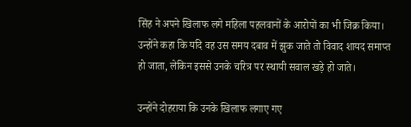सिंह ने अपने खिलाफ लगे महिला पहलवानों के आरोपों का भी जिक्र किया। उन्होंने कहा कि यदि वह उस समय दबाव में झुक जाते तो विवाद शायद समाप्त हो जाता, लेकिन इससे उनके चरित्र पर स्थायी सवाल खड़े हो जाते।

उन्होंने दोहराया कि उनके खिलाफ लगाए गए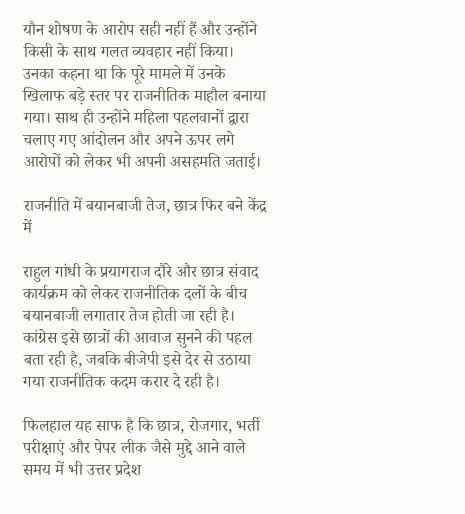यौन शोषण के आरोप सही नहीं हैं और उन्होंने किसी के साथ गलत व्यवहार नहीं किया। उनका कहना था कि पूरे मामले में उनके खिलाफ बड़े स्तर पर राजनीतिक माहौल बनाया गया। साथ ही उन्होंने महिला पहलवानों द्वारा चलाए गए आंदोलन और अपने ऊपर लगे आरोपों को लेकर भी अपनी असहमति जताई।

राजनीति में बयानबाजी तेज, छात्र फिर बने केंद्र में

राहुल गांधी के प्रयागराज दौरे और छात्र संवाद कार्यक्रम को लेकर राजनीतिक दलों के बीच बयानबाजी लगातार तेज होती जा रही है। कांग्रेस इसे छात्रों की आवाज सुनने की पहल बता रही है, जबकि बीजेपी इसे देर से उठाया गया राजनीतिक कदम करार दे रही है।

फिलहाल यह साफ है कि छात्र, रोजगार, भर्ती परीक्षाएं और पेपर लीक जैसे मुद्दे आने वाले समय में भी उत्तर प्रदेश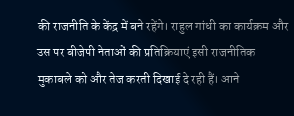की राजनीति के केंद्र में बने रहेंगे। राहुल गांधी का कार्यक्रम और उस पर बीजेपी नेताओं की प्रतिक्रियाएं इसी राजनीतिक मुकाबले को और तेज करती दिखाई दे रही हैं। आने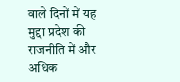वाले दिनों में यह मुद्दा प्रदेश की राजनीति में और अधिक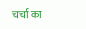चर्चा का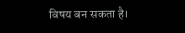विषय बन सकता है।